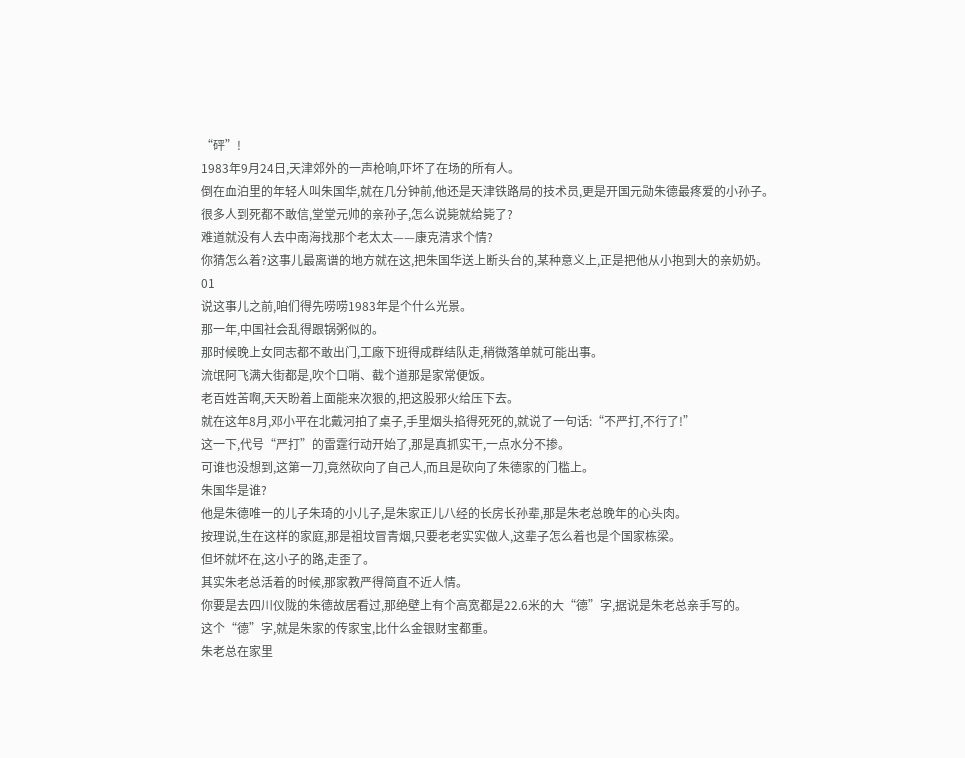“砰”!
1983年9月24日,天津郊外的一声枪响,吓坏了在场的所有人。
倒在血泊里的年轻人叫朱国华,就在几分钟前,他还是天津铁路局的技术员,更是开国元勋朱德最疼爱的小孙子。
很多人到死都不敢信,堂堂元帅的亲孙子,怎么说毙就给毙了?
难道就没有人去中南海找那个老太太——康克清求个情?
你猜怎么着?这事儿最离谱的地方就在这,把朱国华送上断头台的,某种意义上,正是把他从小抱到大的亲奶奶。
01
说这事儿之前,咱们得先唠唠1983年是个什么光景。
那一年,中国社会乱得跟锅粥似的。
那时候晚上女同志都不敢出门,工廠下班得成群结队走,稍微落单就可能出事。
流氓阿飞满大街都是,吹个口哨、截个道那是家常便饭。
老百姓苦啊,天天盼着上面能来次狠的,把这股邪火给压下去。
就在这年8月,邓小平在北戴河拍了桌子,手里烟头掐得死死的,就说了一句话:“不严打,不行了!”
这一下,代号“严打”的雷霆行动开始了,那是真抓实干,一点水分不掺。
可谁也没想到,这第一刀,竟然砍向了自己人,而且是砍向了朱德家的门槛上。
朱国华是谁?
他是朱德唯一的儿子朱琦的小儿子,是朱家正儿八经的长房长孙辈,那是朱老总晚年的心头肉。
按理说,生在这样的家庭,那是祖坟冒青烟,只要老老实实做人,这辈子怎么着也是个国家栋梁。
但坏就坏在,这小子的路,走歪了。
其实朱老总活着的时候,那家教严得简直不近人情。
你要是去四川仪陇的朱德故居看过,那绝壁上有个高宽都是22.6米的大“德”字,据说是朱老总亲手写的。
这个“德”字,就是朱家的传家宝,比什么金银财宝都重。
朱老总在家里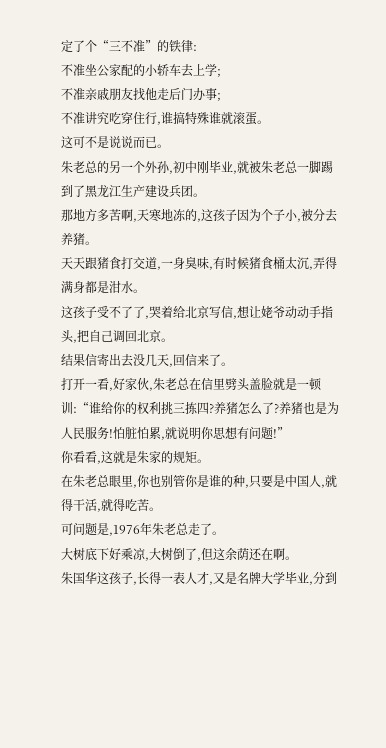定了个“三不准”的铁律:
不准坐公家配的小轿车去上学;
不准亲戚朋友找他走后门办事;
不准讲究吃穿住行,谁搞特殊谁就滚蛋。
这可不是说说而已。
朱老总的另一个外孙,初中刚毕业,就被朱老总一脚踢到了黑龙江生产建设兵团。
那地方多苦啊,天寒地冻的,这孩子因为个子小,被分去养猪。
天天跟猪食打交道,一身臭味,有时候猪食桶太沉,弄得满身都是泔水。
这孩子受不了了,哭着给北京写信,想让姥爷动动手指头,把自己调回北京。
结果信寄出去没几天,回信来了。
打开一看,好家伙,朱老总在信里劈头盖脸就是一顿训:“谁给你的权利挑三拣四?养猪怎么了?养猪也是为人民服务!怕脏怕累,就说明你思想有问题!”
你看看,这就是朱家的规矩。
在朱老总眼里,你也别管你是谁的种,只要是中国人,就得干活,就得吃苦。
可问题是,1976年朱老总走了。
大树底下好乘凉,大树倒了,但这余荫还在啊。
朱国华这孩子,长得一表人才,又是名牌大学毕业,分到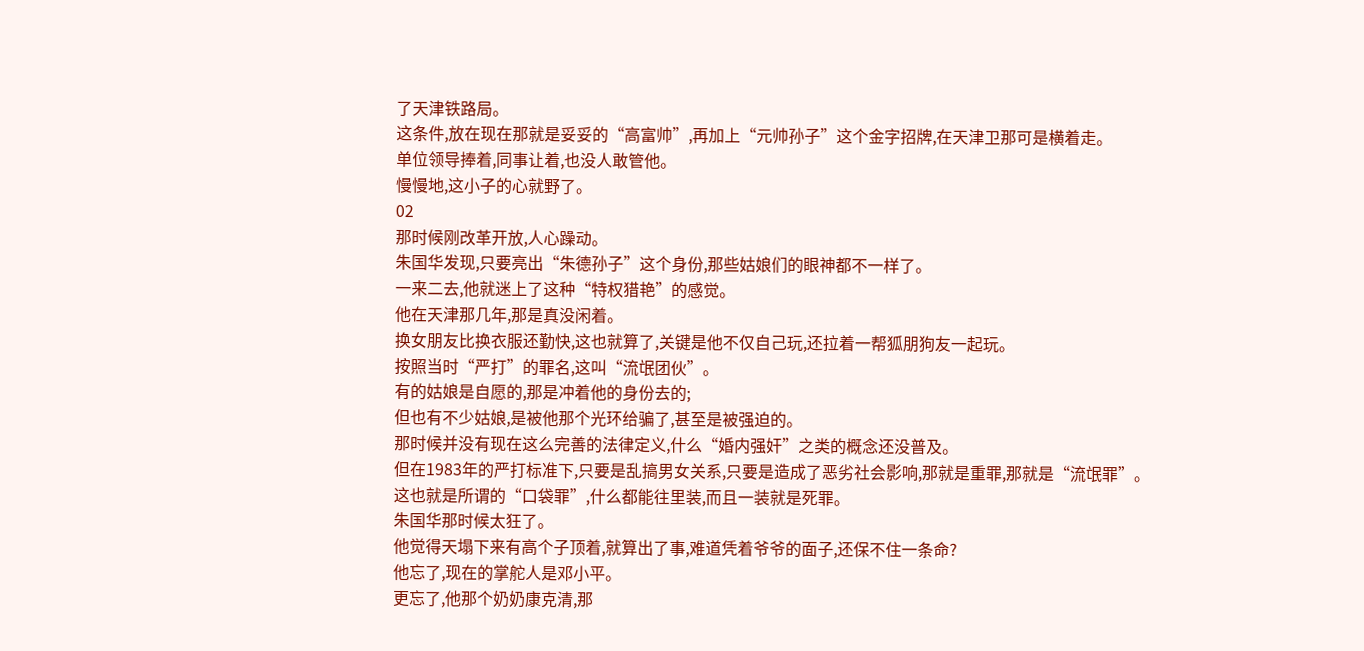了天津铁路局。
这条件,放在现在那就是妥妥的“高富帅”,再加上“元帅孙子”这个金字招牌,在天津卫那可是横着走。
单位领导捧着,同事让着,也没人敢管他。
慢慢地,这小子的心就野了。
02
那时候刚改革开放,人心躁动。
朱国华发现,只要亮出“朱德孙子”这个身份,那些姑娘们的眼神都不一样了。
一来二去,他就迷上了这种“特权猎艳”的感觉。
他在天津那几年,那是真没闲着。
换女朋友比换衣服还勤快,这也就算了,关键是他不仅自己玩,还拉着一帮狐朋狗友一起玩。
按照当时“严打”的罪名,这叫“流氓团伙”。
有的姑娘是自愿的,那是冲着他的身份去的;
但也有不少姑娘,是被他那个光环给骗了,甚至是被强迫的。
那时候并没有现在这么完善的法律定义,什么“婚内强奸”之类的概念还没普及。
但在1983年的严打标准下,只要是乱搞男女关系,只要是造成了恶劣社会影响,那就是重罪,那就是“流氓罪”。
这也就是所谓的“口袋罪”,什么都能往里装,而且一装就是死罪。
朱国华那时候太狂了。
他觉得天塌下来有高个子顶着,就算出了事,难道凭着爷爷的面子,还保不住一条命?
他忘了,现在的掌舵人是邓小平。
更忘了,他那个奶奶康克清,那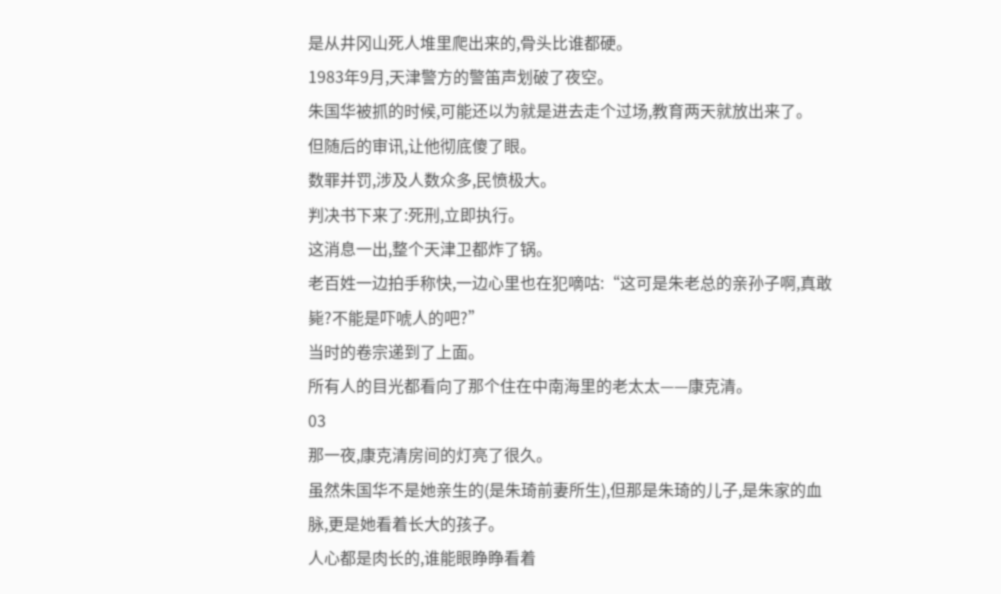是从井冈山死人堆里爬出来的,骨头比谁都硬。
1983年9月,天津警方的警笛声划破了夜空。
朱国华被抓的时候,可能还以为就是进去走个过场,教育两天就放出来了。
但随后的审讯,让他彻底傻了眼。
数罪并罚,涉及人数众多,民愤极大。
判决书下来了:死刑,立即执行。
这消息一出,整个天津卫都炸了锅。
老百姓一边拍手称快,一边心里也在犯嘀咕:“这可是朱老总的亲孙子啊,真敢毙?不能是吓唬人的吧?”
当时的卷宗递到了上面。
所有人的目光都看向了那个住在中南海里的老太太——康克清。
03
那一夜,康克清房间的灯亮了很久。
虽然朱国华不是她亲生的(是朱琦前妻所生),但那是朱琦的儿子,是朱家的血脉,更是她看着长大的孩子。
人心都是肉长的,谁能眼睁睁看着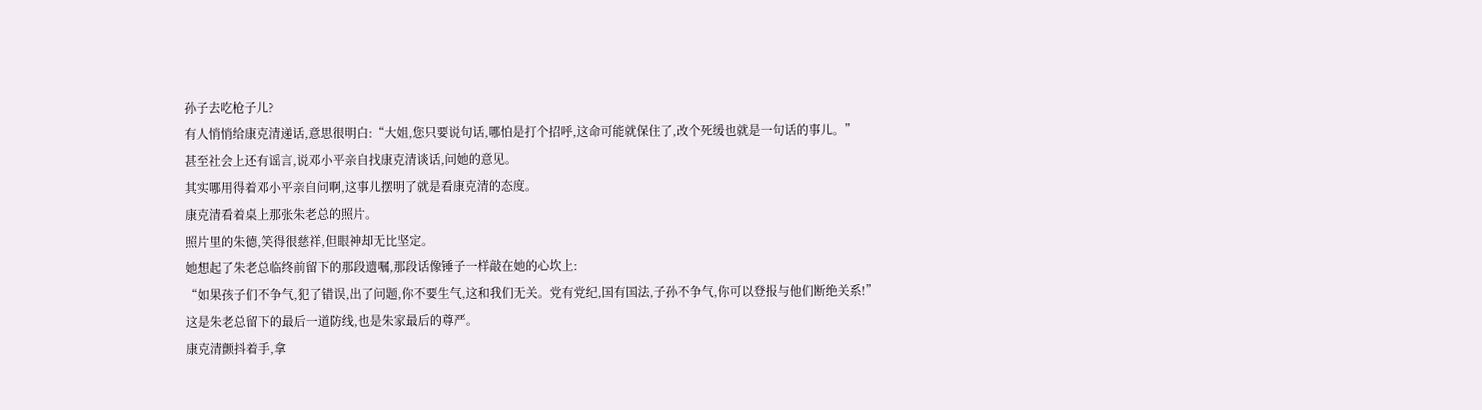孙子去吃枪子儿?
有人悄悄给康克清递话,意思很明白:“大姐,您只要说句话,哪怕是打个招呼,这命可能就保住了,改个死缓也就是一句话的事儿。”
甚至社会上还有谣言,说邓小平亲自找康克清谈话,问她的意见。
其实哪用得着邓小平亲自问啊,这事儿摆明了就是看康克清的态度。
康克清看着桌上那张朱老总的照片。
照片里的朱德,笑得很慈祥,但眼神却无比坚定。
她想起了朱老总临终前留下的那段遗嘱,那段话像锤子一样敲在她的心坎上:
“如果孩子们不争气,犯了错误,出了问题,你不要生气,这和我们无关。党有党纪,国有国法,子孙不争气,你可以登报与他们断绝关系!”
这是朱老总留下的最后一道防线,也是朱家最后的尊严。
康克清颤抖着手,拿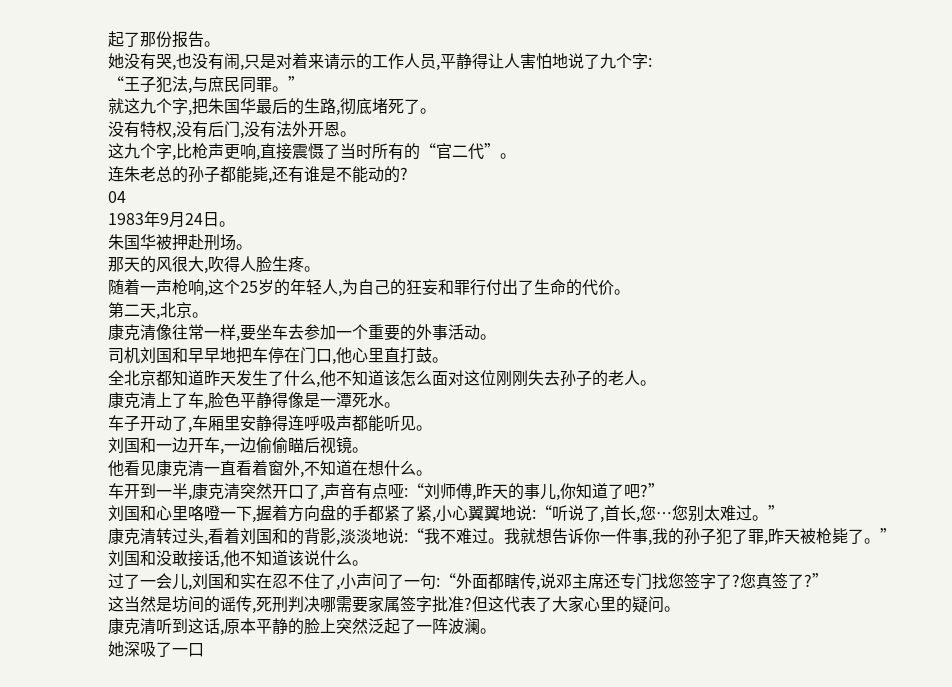起了那份报告。
她没有哭,也没有闹,只是对着来请示的工作人员,平静得让人害怕地说了九个字:
“王子犯法,与庶民同罪。”
就这九个字,把朱国华最后的生路,彻底堵死了。
没有特权,没有后门,没有法外开恩。
这九个字,比枪声更响,直接震慑了当时所有的“官二代”。
连朱老总的孙子都能毙,还有谁是不能动的?
04
1983年9月24日。
朱国华被押赴刑场。
那天的风很大,吹得人脸生疼。
随着一声枪响,这个25岁的年轻人,为自己的狂妄和罪行付出了生命的代价。
第二天,北京。
康克清像往常一样,要坐车去参加一个重要的外事活动。
司机刘国和早早地把车停在门口,他心里直打鼓。
全北京都知道昨天发生了什么,他不知道该怎么面对这位刚刚失去孙子的老人。
康克清上了车,脸色平静得像是一潭死水。
车子开动了,车厢里安静得连呼吸声都能听见。
刘国和一边开车,一边偷偷瞄后视镜。
他看见康克清一直看着窗外,不知道在想什么。
车开到一半,康克清突然开口了,声音有点哑:“刘师傅,昨天的事儿,你知道了吧?”
刘国和心里咯噔一下,握着方向盘的手都紧了紧,小心翼翼地说:“听说了,首长,您…您别太难过。”
康克清转过头,看着刘国和的背影,淡淡地说:“我不难过。我就想告诉你一件事,我的孙子犯了罪,昨天被枪毙了。”
刘国和没敢接话,他不知道该说什么。
过了一会儿,刘国和实在忍不住了,小声问了一句:“外面都瞎传,说邓主席还专门找您签字了?您真签了?”
这当然是坊间的谣传,死刑判决哪需要家属签字批准?但这代表了大家心里的疑问。
康克清听到这话,原本平静的脸上突然泛起了一阵波澜。
她深吸了一口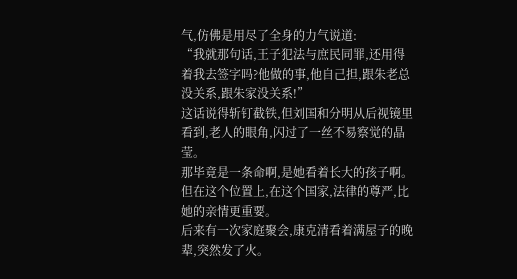气,仿佛是用尽了全身的力气说道:
“我就那句话,王子犯法与庶民同罪,还用得着我去签字吗?他做的事,他自己担,跟朱老总没关系,跟朱家没关系!”
这话说得斩钉截铁,但刘国和分明从后视镜里看到,老人的眼角,闪过了一丝不易察觉的晶莹。
那毕竟是一条命啊,是她看着长大的孩子啊。
但在这个位置上,在这个国家,法律的尊严,比她的亲情更重要。
后来有一次家庭聚会,康克清看着满屋子的晚辈,突然发了火。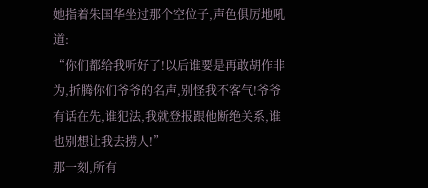她指着朱国华坐过那个空位子,声色俱厉地吼道:
“你们都给我听好了!以后谁要是再敢胡作非为,折腾你们爷爷的名声,别怪我不客气!爷爷有话在先,谁犯法,我就登报跟他断绝关系,谁也别想让我去捞人!”
那一刻,所有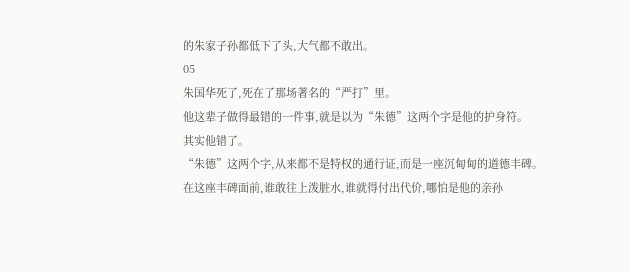的朱家子孙都低下了头,大气都不敢出。
05
朱国华死了,死在了那场著名的“严打”里。
他这辈子做得最错的一件事,就是以为“朱德”这两个字是他的护身符。
其实他错了。
“朱德”这两个字,从来都不是特权的通行证,而是一座沉甸甸的道德丰碑。
在这座丰碑面前,谁敢往上泼脏水,谁就得付出代价,哪怕是他的亲孙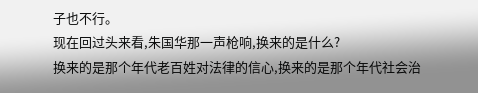子也不行。
现在回过头来看,朱国华那一声枪响,换来的是什么?
换来的是那个年代老百姓对法律的信心,换来的是那个年代社会治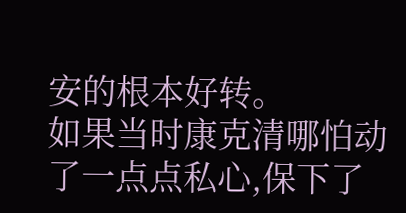安的根本好转。
如果当时康克清哪怕动了一点点私心,保下了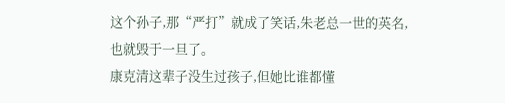这个孙子,那“严打”就成了笑话,朱老总一世的英名,也就毁于一旦了。
康克清这辈子没生过孩子,但她比谁都懂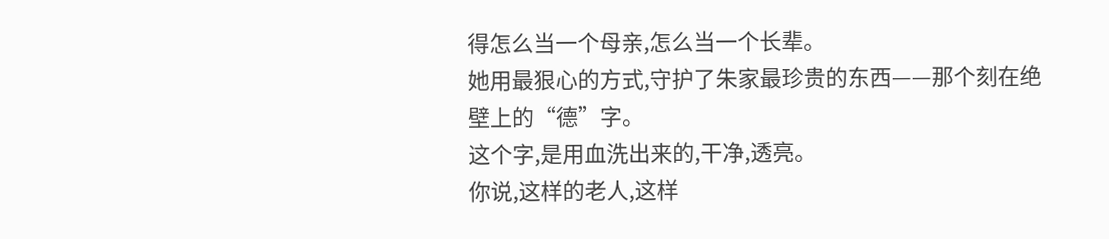得怎么当一个母亲,怎么当一个长辈。
她用最狠心的方式,守护了朱家最珍贵的东西——那个刻在绝壁上的“德”字。
这个字,是用血洗出来的,干净,透亮。
你说,这样的老人,这样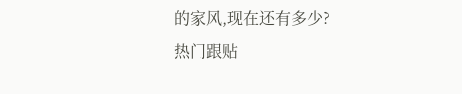的家风,现在还有多少?
热门跟贴